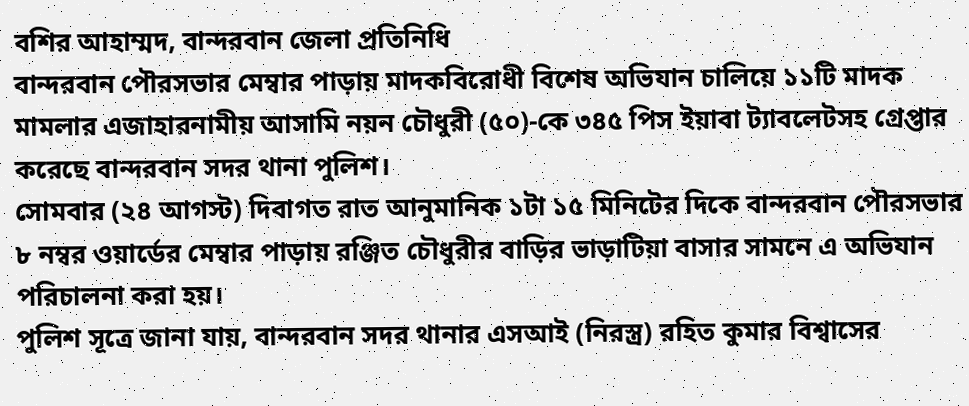বশির আহাম্মদ, বান্দরবান জেলা প্রতিনিধি
বান্দরবান পৌরসভার মেম্বার পাড়ায় মাদকবিরোধী বিশেষ অভিযান চালিয়ে ১১টি মাদক মামলার এজাহারনামীয় আসামি নয়ন চৌধুরী (৫০)-কে ৩৪৫ পিস ইয়াবা ট্যাবলেটসহ গ্রেপ্তার করেছে বান্দরবান সদর থানা পুলিশ।
সোমবার (২৪ আগস্ট) দিবাগত রাত আনুমানিক ১টা ১৫ মিনিটের দিকে বান্দরবান পৌরসভার ৮ নম্বর ওয়ার্ডের মেম্বার পাড়ায় রঞ্জিত চৌধুরীর বাড়ির ভাড়াটিয়া বাসার সামনে এ অভিযান পরিচালনা করা হয়।
পুলিশ সূত্রে জানা যায়, বান্দরবান সদর থানার এসআই (নিরস্ত্র) রহিত কুমার বিশ্বাসের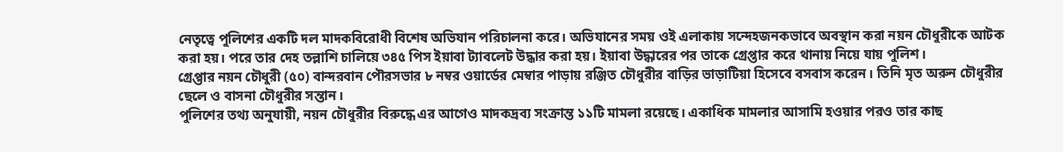নেতৃত্বে পুলিশের একটি দল মাদকবিরোধী বিশেষ অভিযান পরিচালনা করে। অভিযানের সময় ওই এলাকায় সন্দেহজনকভাবে অবস্থান করা নয়ন চৌধুরীকে আটক করা হয়। পরে তার দেহ তল্লাশি চালিয়ে ৩৪৫ পিস ইয়াবা ট্যাবলেট উদ্ধার করা হয়। ইয়াবা উদ্ধারের পর তাকে গ্রেপ্তার করে থানায় নিয়ে যায় পুলিশ।
গ্রেপ্তার নয়ন চৌধুরী (৫০) বান্দরবান পৌরসভার ৮ নম্বর ওয়ার্ডের মেম্বার পাড়ায় রঞ্জিত চৌধুরীর বাড়ির ভাড়াটিয়া হিসেবে বসবাস করেন। তিনি মৃত অরুন চৌধুরীর ছেলে ও বাসনা চৌধুরীর সন্তান।
পুলিশের তথ্য অনুযায়ী, নয়ন চৌধুরীর বিরুদ্ধে এর আগেও মাদকদ্রব্য সংক্রান্ত ১১টি মামলা রয়েছে। একাধিক মামলার আসামি হওয়ার পরও তার কাছ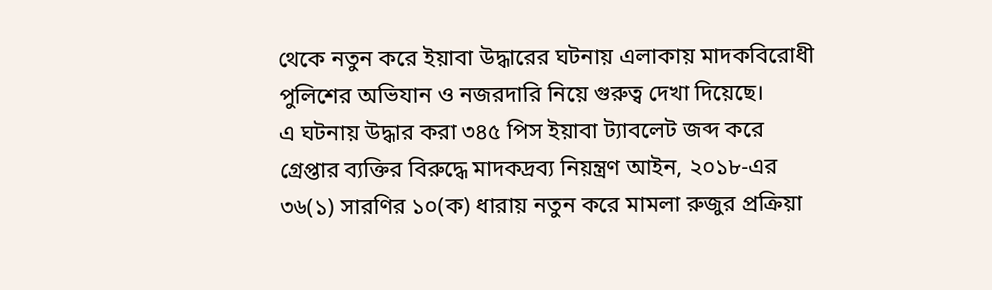থেকে নতুন করে ইয়াবা উদ্ধারের ঘটনায় এলাকায় মাদকবিরোধী পুলিশের অভিযান ও নজরদারি নিয়ে গুরুত্ব দেখা দিয়েছে।
এ ঘটনায় উদ্ধার করা ৩৪৫ পিস ইয়াবা ট্যাবলেট জব্দ করে গ্রেপ্তার ব্যক্তির বিরুদ্ধে মাদকদ্রব্য নিয়ন্ত্রণ আইন, ২০১৮-এর ৩৬(১) সারণির ১০(ক) ধারায় নতুন করে মামলা রুজুর প্রক্রিয়া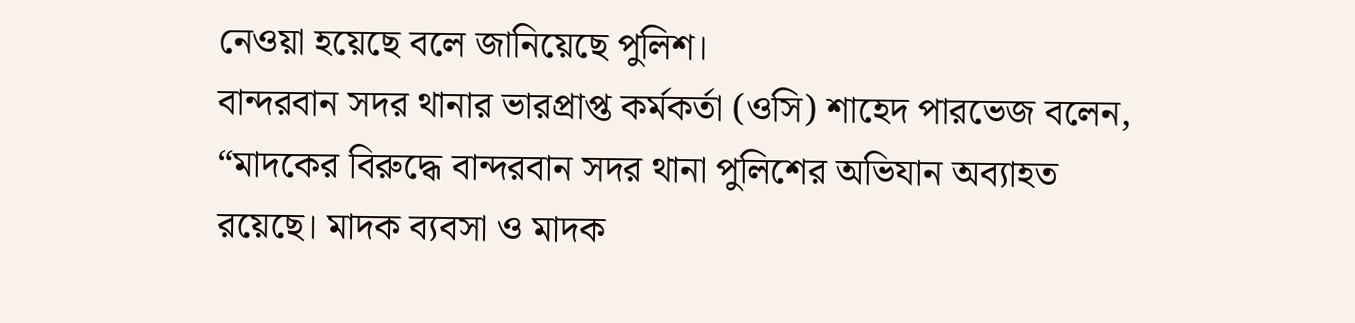নেওয়া হয়েছে বলে জানিয়েছে পুলিশ।
বান্দরবান সদর থানার ভারপ্রাপ্ত কর্মকর্তা (ওসি) শাহেদ পারভেজ বলেন, “মাদকের বিরুদ্ধে বান্দরবান সদর থানা পুলিশের অভিযান অব্যাহত রয়েছে। মাদক ব্যবসা ও মাদক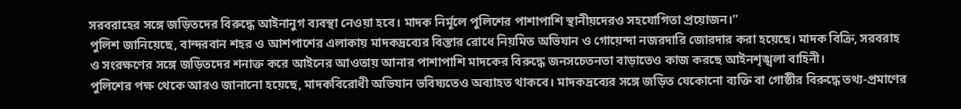সরবরাহের সঙ্গে জড়িতদের বিরুদ্ধে আইনানুগ ব্যবস্থা নেওয়া হবে। মাদক নির্মূলে পুলিশের পাশাপাশি স্থানীয়দেরও সহযোগিতা প্রয়োজন।”
পুলিশ জানিয়েছে, বান্দরবান শহর ও আশপাশের এলাকায় মাদকদ্রব্যের বিস্তার রোধে নিয়মিত অভিযান ও গোয়েন্দা নজরদারি জোরদার করা হয়েছে। মাদক বিক্রি, সরবরাহ ও সংরক্ষণের সঙ্গে জড়িতদের শনাক্ত করে আইনের আওতায় আনার পাশাপাশি মাদকের বিরুদ্ধে জনসচেতনতা বাড়াতেও কাজ করছে আইনশৃঙ্খলা বাহিনী।
পুলিশের পক্ষ থেকে আরও জানানো হয়েছে, মাদকবিরোধী অভিযান ভবিষ্যতেও অব্যাহত থাকবে। মাদকদ্রব্যের সঙ্গে জড়িত যেকোনো ব্যক্তি বা গোষ্ঠীর বিরুদ্ধে তথ্য-প্রমাণের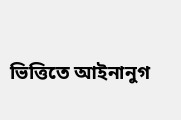ভিত্তিতে আইনানুগ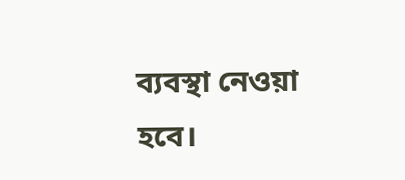ব্যবস্থা নেওয়া হবে।